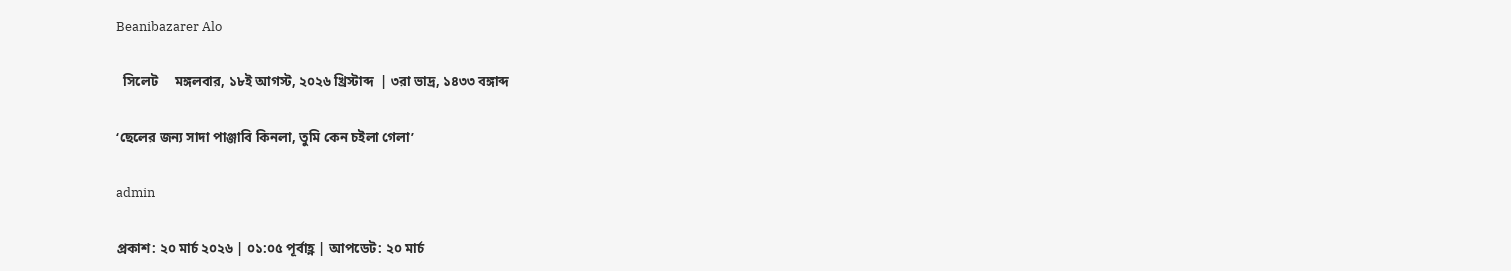Beanibazarer Alo

  সিলেট     মঙ্গলবার, ১৮ই আগস্ট, ২০২৬ খ্রিস্টাব্দ  | ৩রা ভাদ্র, ১৪৩৩ বঙ্গাব্দ

‘ছেলের জন‍্য সাদা পাঞ্জাবি কিনলা, তুমি কেন চইলা গেলা’

admin

প্রকাশ: ২০ মার্চ ২০২৬ | ০১:০৫ পূর্বাহ্ণ | আপডেট: ২০ মার্চ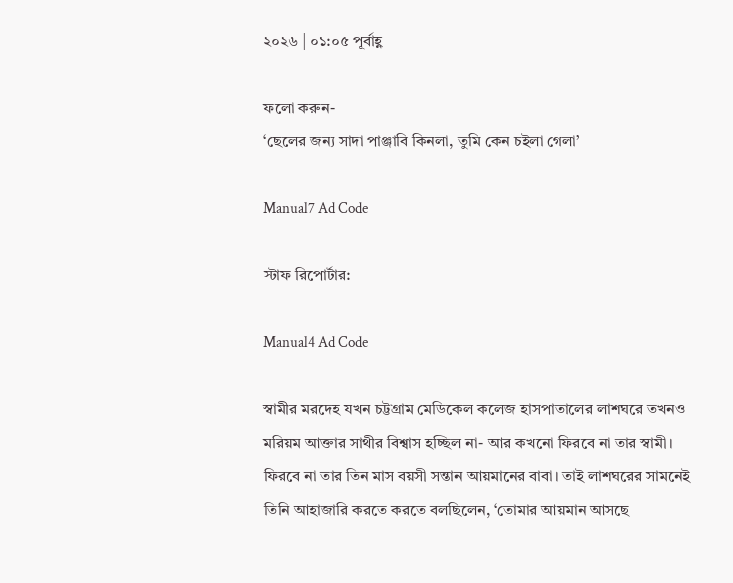২০২৬ | ০১:০৫ পূর্বাহ্ণ

ফলো করুন-
‘ছেলের জন‍্য সাদা পাঞ্জাবি কিনলা, তুমি কেন চইলা গেলা’

Manual7 Ad Code

স্টাফ রিপোর্টার:

Manual4 Ad Code

স্বামীর মরদেহ যখন চট্টগ্রাম মেডিকেল কলেজ হাসপাতালের লাশঘরে তখনও মরিয়ম আক্তার সাথীর বিশ্বাস হচ্ছিল না- আর কখনো ফিরবে না তার স্বামী। ফিরবে না তার তিন মাস বয়সী সন্তান আয়মানের বাবা। তাই লাশঘরের সামনেই তিনি আহাজারি করতে করতে বলছিলেন, ‘তোমার আয়মান আসছে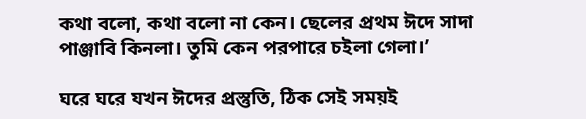কথা বলো, কথা বলো না কেন। ছেলের প্রথম ঈদে সাদা পাঞ্জাবি কিনলা। তুমি কেন পরপারে চইলা গেলা।’

ঘরে ঘরে যখন ঈদের প্রস্তুতি, ঠিক সেই সময়ই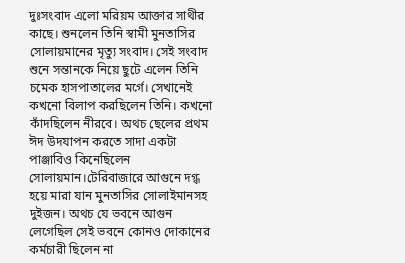দুঃসংবাদ এলো মরিয়ম আক্তার সাথীর কাছে। শুনলেন তিনি স্বামী মুনতাসির সোলায়মানের মৃত্যু সংবাদ। সেই সংবাদ শুনে সন্তানকে নিয়ে ছুটে এলেন তিনি চমেক হাসপাতালের মর্গে। সেখানেই কখনো বিলাপ করছিলেন তিনি। কখনো কাঁদছিলেন নীরবে। অথচ ছেলের প্রথম ঈদ উদযাপন করতে সাদা একটা পাঞ্জাবিও কিনেছিলেন সোলায়মান।টেরিবাজারে আগুনে দগ্ধ হয়ে মারা যান মুনতাসির সোলাইমানসহ দুইজন। অথচ যে ভবনে আগুন লেগেছিল সেই ভবনে কোনও দোকানের কর্মচারী ছিলেন না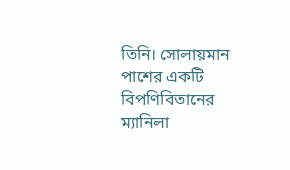তিনি। সোলায়মান পাশের একটি বিপণিবিতানের ম্যানিলা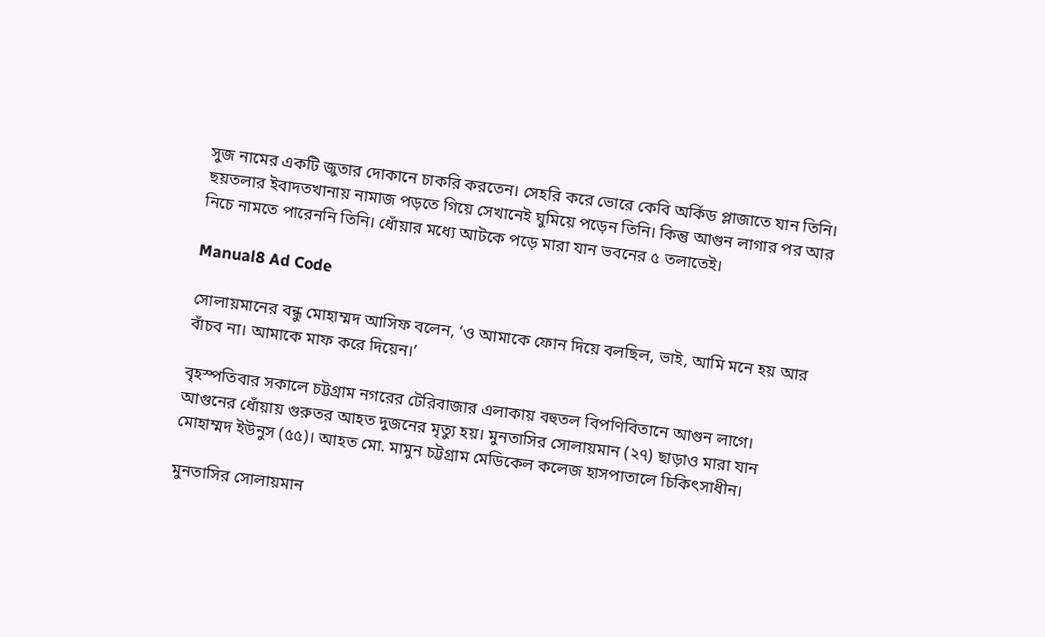সুজ নামের একটি জুতার দোকানে চাকরি করতেন। সেহরি করে ভোরে কেবি অর্কিড প্লাজাতে যান তিনি। ছয়তলার ইবাদতখানায় নামাজ পড়তে গিয়ে সেখানেই ঘুমিয়ে পড়েন তিনি। কিন্তু আগুন লাগার পর আর নিচে নামতে পারেননি তিনি। ধোঁয়ার মধ্যে আটকে পড়ে মারা যান ভবনের ৫ তলাতেই।

Manual8 Ad Code

সোলায়মানের বন্ধু মোহাম্মদ আসিফ বলেন, ‘ও আমাকে ফোন দিয়ে বলছিল, ভাই, আমি মনে হয় আর বাঁচব না। আমাকে মাফ করে দিয়েন।’

বৃহস্পতিবার সকালে চট্টগ্রাম নগরের টেরিবাজার এলাকায় বহুতল বিপণিবিতানে আগুন লাগে। আগুনের ধোঁয়ায় গুরুতর আহত দুজনের মৃত্যু হয়। মুনতাসির সোলায়মান (২৭) ছাড়াও মারা যান মোহাম্মদ ইউনুস (৫৫)। আহত মো. মামুন চট্টগ্রাম মেডিকেল কলেজ হাসপাতালে চিকিৎসাধীন।

মুনতাসির সোলায়মান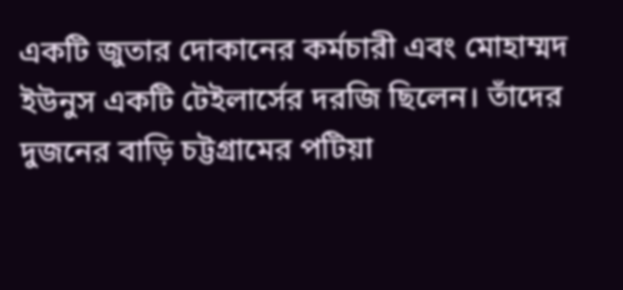একটি জুতার দোকানের কর্মচারী এবং মোহাম্মদ ইউনুস একটি টেইলার্সের দরজি ছিলেন। তাঁদের দুজনের বাড়ি চট্টগ্রামের পটিয়া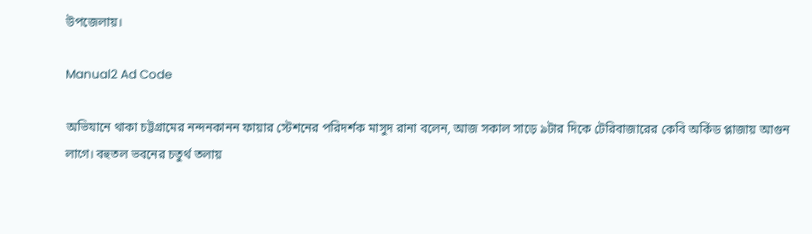উপজেলায়।

Manual2 Ad Code

অভিযানে থাকা চট্টগ্রামের নন্দনকানন ফায়ার স্টেশনের পরিদর্শক মাসুদ রানা বলেন, আজ সকাল সাড়ে ৯টার দিকে টেরিবাজারের কেবি অর্কিড প্লাজায় আগুন লাগে। বহুতল ভবনের চতুর্থ তলায়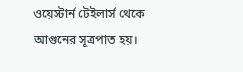ওয়েস্টার্ন টেইলার্স থেকে আগুনের সূত্রপাত হয়।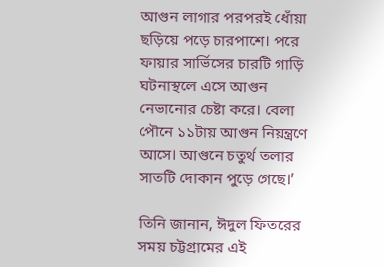আগুন লাগার পরপরই ধোঁয়া ছড়িয়ে পড়ে চারপাশে। পরে ফায়ার সার্ভিসের চারটি গাড়ি ঘটনাস্থলে এসে আগুন নেভানোর চেষ্টা করে। বেলা পৌনে ১১টায় আগুন নিয়ন্ত্রণে আসে। আগুনে চতুর্থ তলার সাতটি দোকান পুড়ে গেছে।’

তিনি জানান, ঈদুল ফিতরের সময় চট্টগ্রামের এই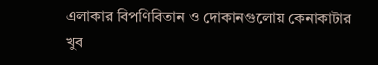এলাকার বিপণিবিতান ও দোকানগুলোয় কেনাকাটার খুব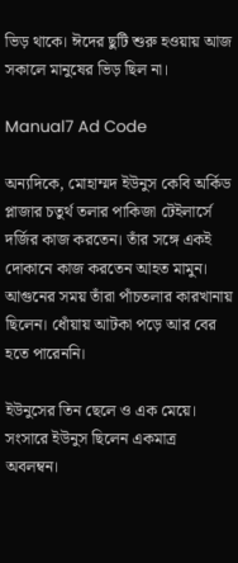ভিড় থাকে। ঈদের ছুটি শুরু হওয়ায় আজ সকালে মানুষের ভিড় ছিল না।

Manual7 Ad Code

অন্যদিকে, মোহাম্মদ ইউনুস কেবি অর্কিড প্লাজার চতুর্থ তলার পাকিজা টেইলার্সে দর্জির কাজ করতেন। তাঁর সঙ্গে একই দোকানে কাজ করতেন আহত মামুন। আগুনের সময় তাঁরা পাঁচতলার কারখানায় ছিলেন। ধোঁয়ায় আটকা পড়ে আর বের হতে পারেননি।

ইউনুসের তিন ছেলে ও এক মেয়ে। সংসারে ইউনুস ছিলেন একমাত্র অবলম্বন।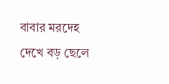বাবার মরদেহ দেখে বড় ছেলে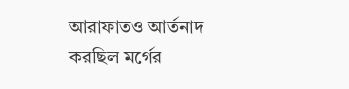আরাফাতও আর্তনাদ করছিল মর্গের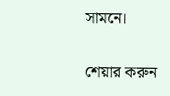সামনে।

শেয়ার করুন